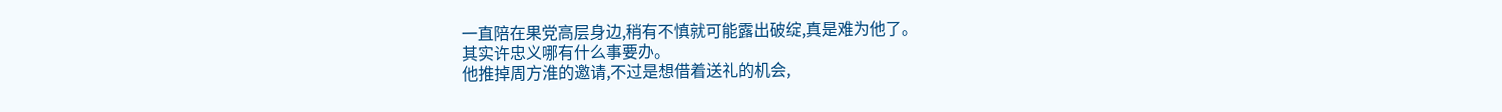一直陪在果党高层身边,稍有不慎就可能露出破绽,真是难为他了。
其实许忠义哪有什么事要办。
他推掉周方淮的邀请,不过是想借着送礼的机会,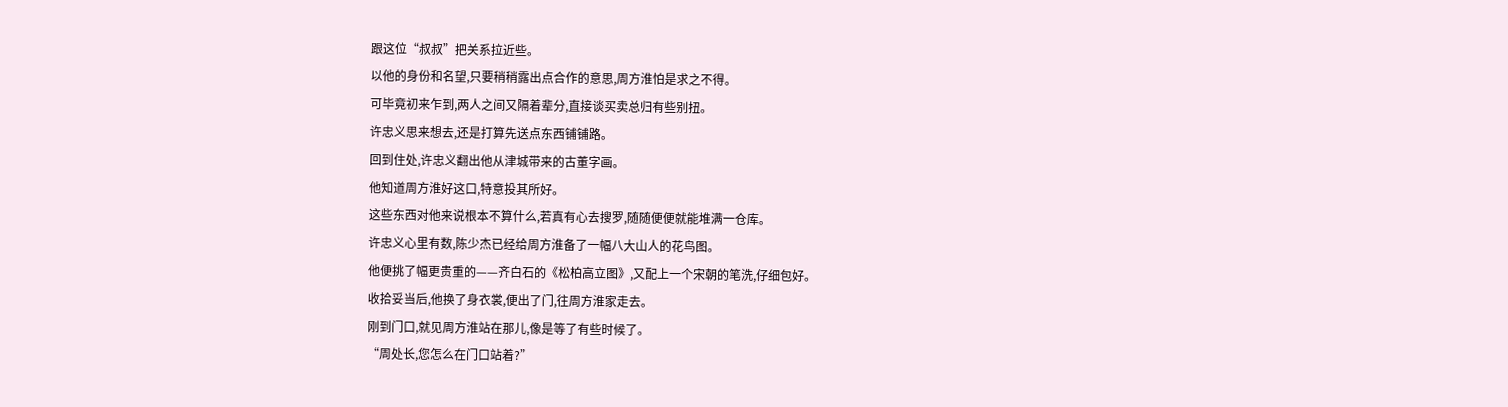跟这位“叔叔”把关系拉近些。
以他的身份和名望,只要稍稍露出点合作的意思,周方淮怕是求之不得。
可毕竟初来乍到,两人之间又隔着辈分,直接谈买卖总归有些别扭。
许忠义思来想去,还是打算先送点东西铺铺路。
回到住处,许忠义翻出他从津城带来的古董字画。
他知道周方淮好这口,特意投其所好。
这些东西对他来说根本不算什么,若真有心去搜罗,随随便便就能堆满一仓库。
许忠义心里有数,陈少杰已经给周方淮备了一幅八大山人的花鸟图。
他便挑了幅更贵重的——齐白石的《松柏高立图》,又配上一个宋朝的笔洗,仔细包好。
收拾妥当后,他换了身衣裳,便出了门,往周方淮家走去。
刚到门口,就见周方淮站在那儿,像是等了有些时候了。
“周处长,您怎么在门口站着?”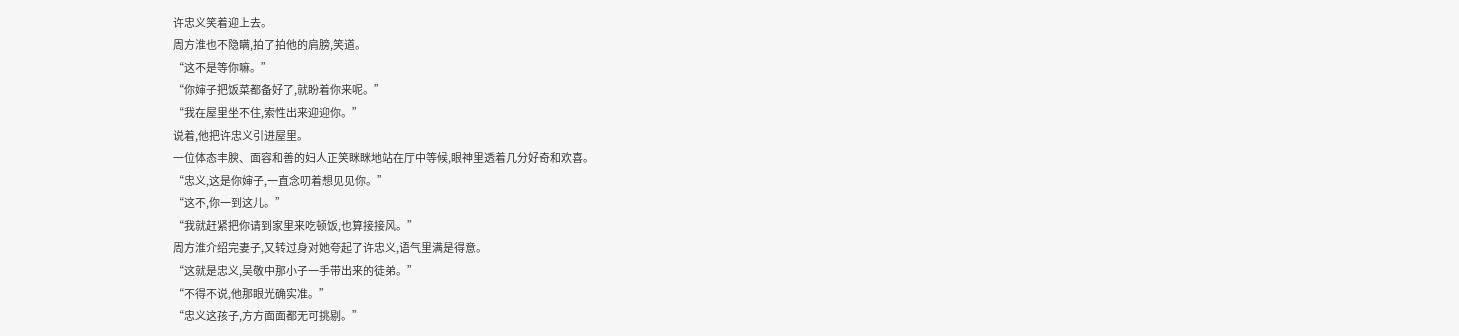许忠义笑着迎上去。
周方淮也不隐瞒,拍了拍他的肩膀,笑道。
“这不是等你嘛。”
“你婶子把饭菜都备好了,就盼着你来呢。”
“我在屋里坐不住,索性出来迎迎你。”
说着,他把许忠义引进屋里。
一位体态丰腴、面容和善的妇人正笑眯眯地站在厅中等候,眼神里透着几分好奇和欢喜。
“忠义,这是你婶子,一直念叨着想见见你。”
“这不,你一到这儿。”
“我就赶紧把你请到家里来吃顿饭,也算接接风。”
周方淮介绍完妻子,又转过身对她夸起了许忠义,语气里满是得意。
“这就是忠义,吴敬中那小子一手带出来的徒弟。”
“不得不说,他那眼光确实准。”
“忠义这孩子,方方面面都无可挑剔。”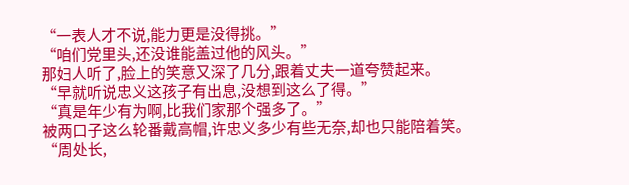“一表人才不说,能力更是没得挑。”
“咱们党里头,还没谁能盖过他的风头。”
那妇人听了,脸上的笑意又深了几分,跟着丈夫一道夸赞起来。
“早就听说忠义这孩子有出息,没想到这么了得。”
“真是年少有为啊,比我们家那个强多了。”
被两口子这么轮番戴高帽,许忠义多少有些无奈,却也只能陪着笑。
“周处长,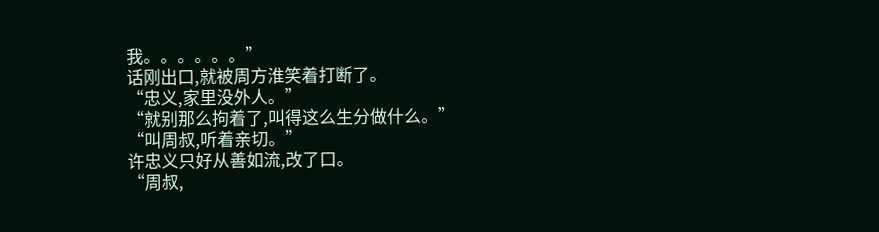我。。。。。。”
话刚出口,就被周方淮笑着打断了。
“忠义,家里没外人。”
“就别那么拘着了,叫得这么生分做什么。”
“叫周叔,听着亲切。”
许忠义只好从善如流,改了口。
“周叔,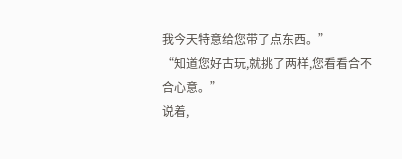我今天特意给您带了点东西。”
“知道您好古玩,就挑了两样,您看看合不合心意。”
说着,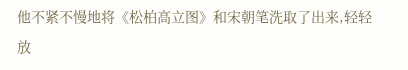他不紧不慢地将《松柏高立图》和宋朝笔洗取了出来,轻轻放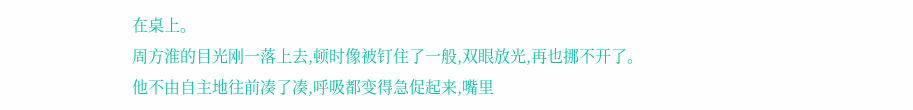在桌上。
周方淮的目光刚一落上去,顿时像被钉住了一般,双眼放光,再也挪不开了。
他不由自主地往前凑了凑,呼吸都变得急促起来,嘴里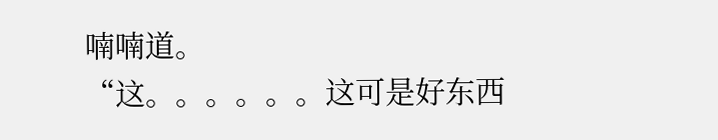喃喃道。
“这。。。。。。这可是好东西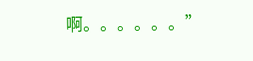啊。。。。。。”